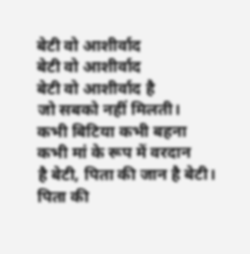बेटी वो आशीर्वाद
बेटी वो आशीर्वाद
बेटी वो आशीर्वाद है
जो सबको नहीं मिलती।
कभी बिटिया कभी बहना
कभी मां के रूप में वरदान
है बेटी, पिता की जान है बेटी।
पिता की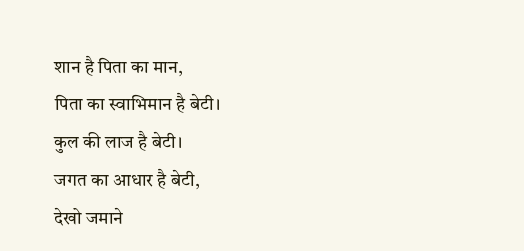शान है पिता का मान,
पिता का स्वाभिमान है बेटी।
कुल की लाज है बेटी।
जगत का आधार है बेटी,
देखो जमाने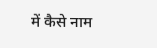में कैसे नाम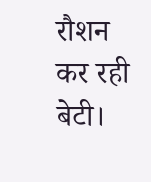रौशन कर रही बेटी।